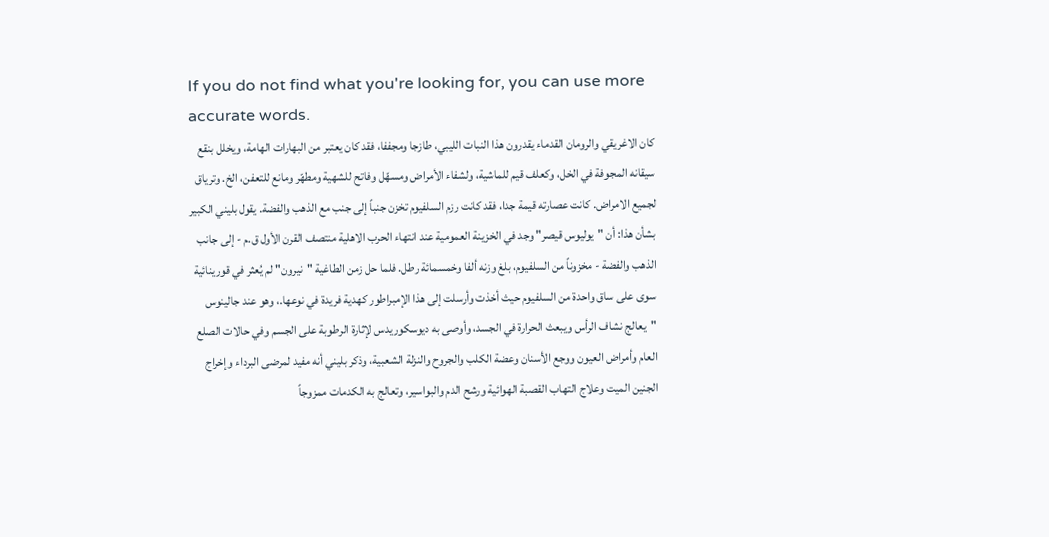If you do not find what you're looking for, you can use more accurate words.
كان الاغريقي والرومان القدماء يقدرون هذا النبات الليبي، طازجا ومجففا، فقد كان يعتبر من البهارات الهامة، ويخلل بنقع سيقانه المجوفة في الخل، وكعلف قيم للماشية، ولشفاء الأمراض ومسهّل وفاتح للشهية ومطهّر ومانع للتعفن، الخ. وترياق لجميع الامراض. كانت عصارته قيمة جدا، فقد كانت رزم السلفيوم تخزن جنباً إلى جنب مع الذهب والفضة. يقول بليني الكبير بشأن هذا: أن "يوليوس قيصر" وجد في الخزينة العمومية عند انتهاء الحرب الاهلية منتصف القرن الأول ق.م - إلى جانب الذهب والفضة - مخزوناً من السلفيوم، بلغ وزنه ألفا وخمسمائة رطل. فلما حل زمن الطاغية "نيرون" لم يُعثر في قورينائية سوى على ساق واحدة من السلفيوم حيث أخذت وأرسلت إلى هذا الإمبراطور كهدية فريدة في نوعها.، وهو عند جالينوس "يعالج نشاف الرأس ويبعث الحرارة في الجسد، وأوصى به ديوسكوريدس لإثارة الرطوبة على الجسم وفي حالات الصلع العام وأمراض العيون ووجع الأسنان وعضة الكلب والجروح والنزلة الشعبية، وذكر بليني أنه مفيد لمرضى البرداء وإخراج الجنين الميت وعلاج التهاب القصبة الهوائية ورشح الدم والبواسير، وتعالج به الكدمات ممزوجاً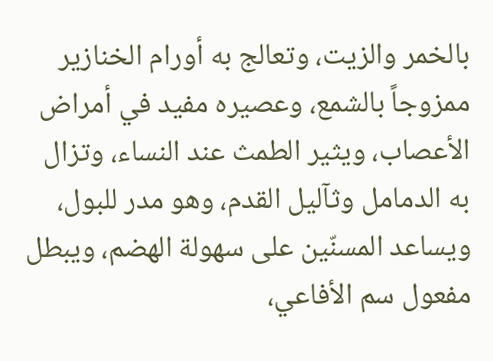بالخمر والزيت، وتعالج به أورام الخنازير ممزوجاً بالشمع، وعصيره مفيد في أمراض الأعصاب، ويثير الطمث عند النساء، وتزال به الدمامل وثآليل القدم، وهو مدر للبول، ويساعد المسنّين على سهولة الهضم، ويبطل مفعول سم الأفاعي،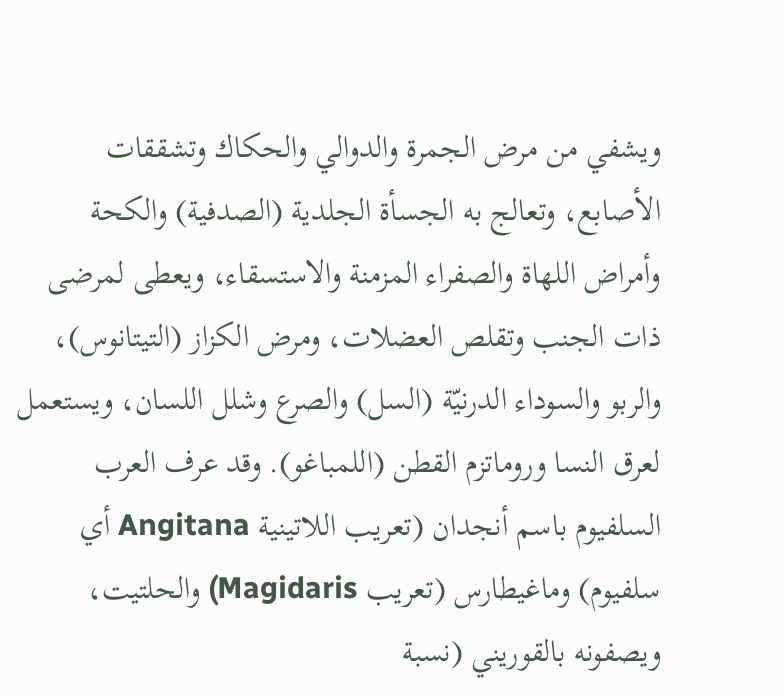ويشفي من مرض الجمرة والدوالي والحكاك وتشققات الأصابع، وتعالج به الجسأة الجلدية (الصدفية) والكحة وأمراض اللهاة والصفراء المزمنة والاستسقاء، ويعطى لمرضى ذات الجنب وتقلص العضلات، ومرض الكزاز (التيتانوس)، والربو والسوداء الدرنيّة (السل) والصرع وشلل اللسان، ويستعمل لعرق النسا وروماتزم القطن (اللمباغو). وقد عرف العرب السلفيوم باسم أنجدان (تعريب اللاتينية Angitana أي سلفيوم) وماغيطارس (تعريب Magidaris) والحلتيت، ويصفونه بالقوريني (نسبة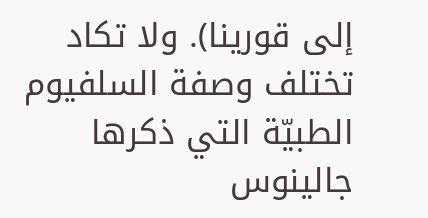إلى قورينا). ولا تكاد تختلف وصفة السلفيوم الطبيّة التي ذكرها جالينوس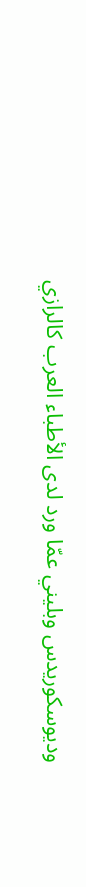وديوسكوريدس وبليني عمّا ورد لدى الأطباء العرب كالرازي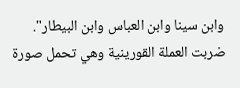وابن سينا وابن العباس وابن البيطار".
ضربت العملة القورينية وهي تحمل صورة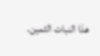هذا النبات الثمين.